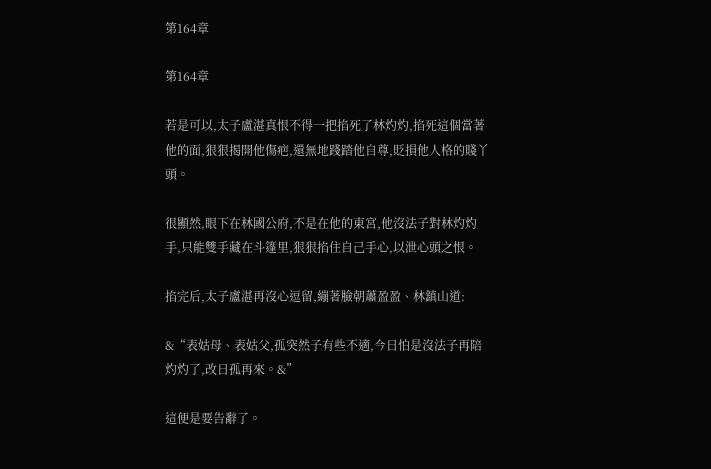第164章

第164章

若是可以,太子盧湛真恨不得一把掐死了林灼灼,掐死這個當著他的面,狠狠揭開他傷疤,還無地踐踏他自尊,貶損他人格的賤丫頭。

很顯然,眼下在林國公府,不是在他的東宮,他沒法子對林灼灼手,只能雙手藏在斗篷里,狠狠掐住自己手心,以泄心頭之恨。

掐完后,太子盧湛再沒心逗留,繃著臉朝蕭盈盈、林鎮山道:

&“表姑母、表姑父,孤突然子有些不適,今日怕是沒法子再陪灼灼了,改日孤再來。&”

這便是要告辭了。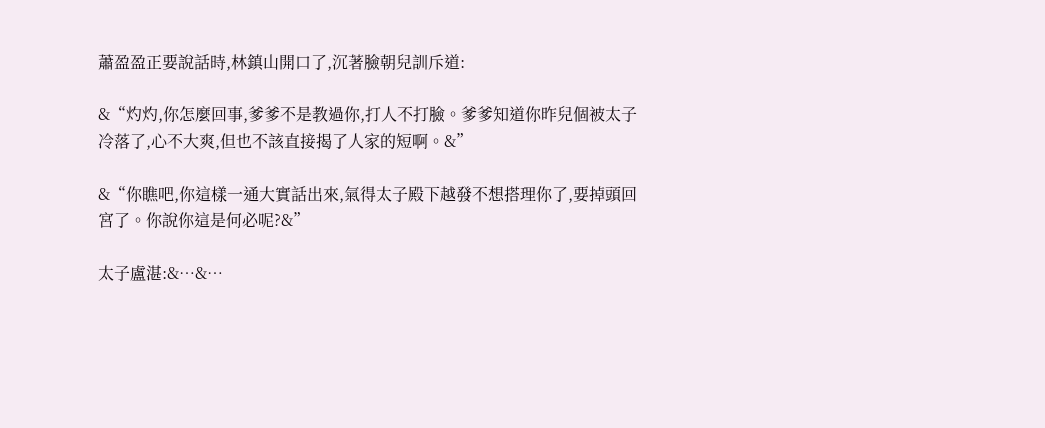蕭盈盈正要說話時,林鎮山開口了,沉著臉朝兒訓斥道:

&“灼灼,你怎麼回事,爹爹不是教過你,打人不打臉。爹爹知道你昨兒個被太子冷落了,心不大爽,但也不該直接揭了人家的短啊。&”

&“你瞧吧,你這樣一通大實話出來,氣得太子殿下越發不想搭理你了,要掉頭回宮了。你說你這是何必呢?&”

太子盧湛:&…&…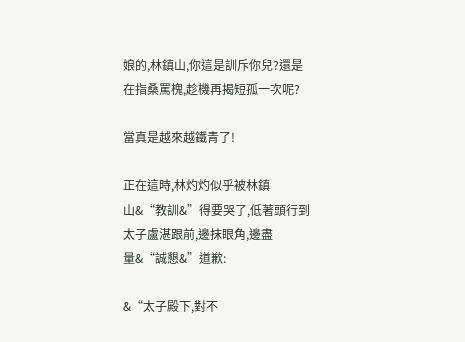娘的,林鎮山,你這是訓斥你兒?還是在指桑罵槐,趁機再揭短孤一次呢?

當真是越來越鐵青了!

正在這時,林灼灼似乎被林鎮山&“教訓&”得要哭了,低著頭行到太子盧湛跟前,邊抹眼角,邊盡量&“誠懇&”道歉:

&“太子殿下,對不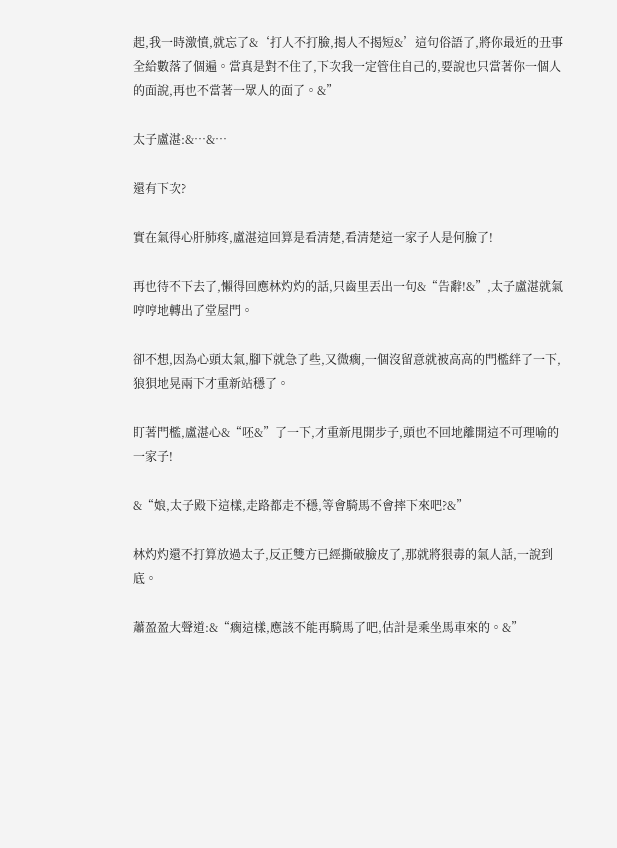起,我一時激憤,就忘了&‘打人不打臉,揭人不揭短&’這句俗語了,將你最近的丑事全給數落了個遍。當真是對不住了,下次我一定管住自己的,要說也只當著你一個人的面說,再也不當著一眾人的面了。&”

太子盧湛:&…&…

還有下次?

實在氣得心肝肺疼,盧湛這回算是看清楚,看清楚這一家子人是何臉了!

再也待不下去了,懶得回應林灼灼的話,只齒里丟出一句&“告辭!&”,太子盧湛就氣哼哼地轉出了堂屋門。

卻不想,因為心頭太氣,腳下就急了些,又微瘸,一個沒留意就被高高的門檻絆了一下,狼狽地晃兩下才重新站穩了。

盯著門檻,盧湛心&“呸&”了一下,才重新甩開步子,頭也不回地離開這不可理喻的一家子!

&“娘,太子殿下這樣,走路都走不穩,等會騎馬不會摔下來吧?&”

林灼灼還不打算放過太子,反正雙方已經撕破臉皮了,那就將狠毒的氣人話,一說到底。

蕭盈盈大聲道:&“瘸這樣,應該不能再騎馬了吧,估計是乘坐馬車來的。&”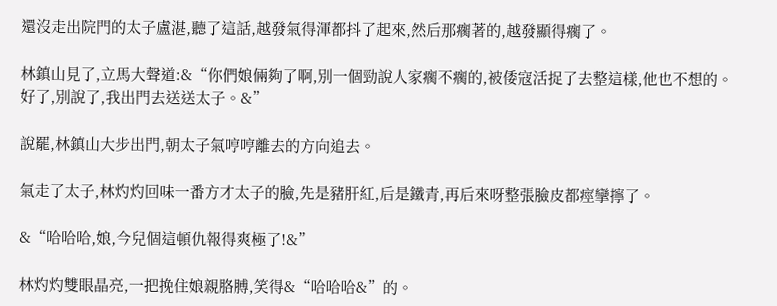還沒走出院門的太子盧湛,聽了這話,越發氣得渾都抖了起來,然后那瘸著的,越發顯得瘸了。

林鎮山見了,立馬大聲道:&“你們娘倆夠了啊,別一個勁說人家瘸不瘸的,被倭寇活捉了去整這樣,他也不想的。好了,別說了,我出門去送送太子。&”

說罷,林鎮山大步出門,朝太子氣哼哼離去的方向追去。

氣走了太子,林灼灼回味一番方才太子的臉,先是豬肝紅,后是鐵青,再后來呀整張臉皮都痙攣擰了。

&“哈哈哈,娘,今兒個這頓仇報得爽極了!&”

林灼灼雙眼晶亮,一把挽住娘親胳膊,笑得&“哈哈哈&”的。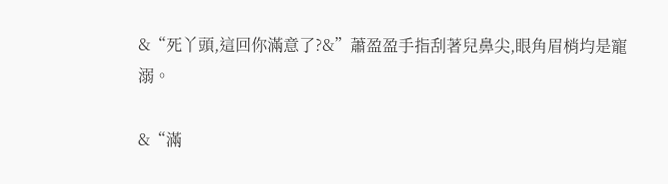&“死丫頭,這回你滿意了?&”蕭盈盈手指刮著兒鼻尖,眼角眉梢均是寵溺。

&“滿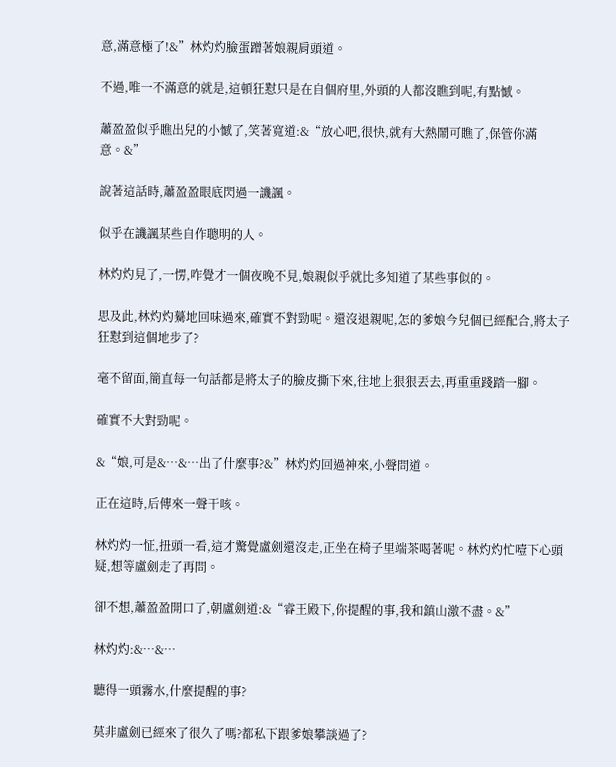意,滿意極了!&”林灼灼臉蛋蹭著娘親肩頭道。

不過,唯一不滿意的就是,這頓狂懟只是在自個府里,外頭的人都沒瞧到呢,有點憾。

蕭盈盈似乎瞧出兒的小憾了,笑著寬道:&“放心吧,很快,就有大熱鬧可瞧了,保管你滿意。&”

說著這話時,蕭盈盈眼底閃過一譏諷。

似乎在譏諷某些自作聰明的人。

林灼灼見了,一愣,咋覺才一個夜晚不見,娘親似乎就比多知道了某些事似的。

思及此,林灼灼驀地回味過來,確實不對勁呢。還沒退親呢,怎的爹娘今兒個已經配合,將太子狂懟到這個地步了?

毫不留面,簡直每一句話都是將太子的臉皮撕下來,往地上狠狠丟去,再重重踐踏一腳。

確實不大對勁呢。

&“娘,可是&…&…出了什麼事?&”林灼灼回過神來,小聲問道。

正在這時,后傳來一聲干咳。

林灼灼一怔,扭頭一看,這才驚覺盧劍還沒走,正坐在椅子里端茶喝著呢。林灼灼忙噎下心頭疑,想等盧劍走了再問。

卻不想,蕭盈盈開口了,朝盧劍道:&“睿王殿下,你提醒的事,我和鎮山激不盡。&”

林灼灼:&…&…

聽得一頭霧水,什麼提醒的事?

莫非盧劍已經來了很久了嗎?都私下跟爹娘攀談過了?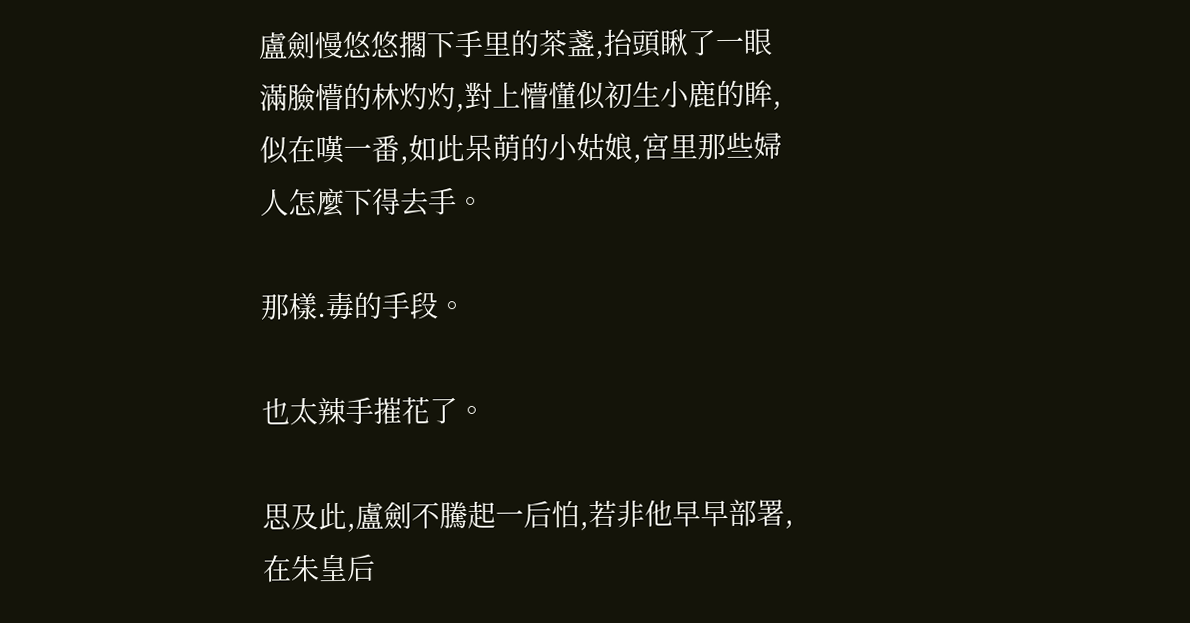盧劍慢悠悠擱下手里的茶盞,抬頭瞅了一眼滿臉懵的林灼灼,對上懵懂似初生小鹿的眸,似在嘆一番,如此呆萌的小姑娘,宮里那些婦人怎麼下得去手。

那樣.毒的手段。

也太辣手摧花了。

思及此,盧劍不騰起一后怕,若非他早早部署,在朱皇后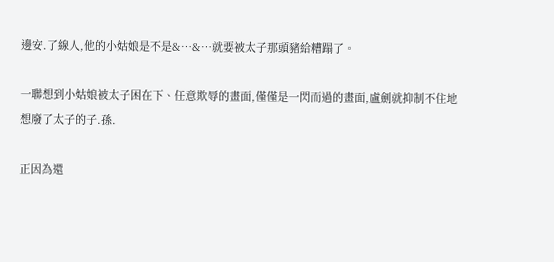邊安.了線人,他的小姑娘是不是&…&…就要被太子那頭豬給糟蹋了。

一聯想到小姑娘被太子困在下、任意欺辱的畫面,僅僅是一閃而過的畫面,盧劍就抑制不住地想廢了太子的子.孫.

正因為還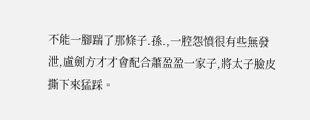不能一腳踹了那條子.孫.,一腔怨憤很有些無發泄,盧劍方才才會配合蕭盈盈一家子,將太子臉皮撕下來猛踩。